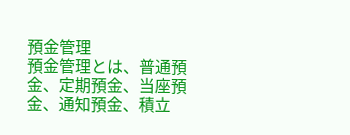預金管理
預金管理とは、普通預金、定期預金、当座預金、通知預金、積立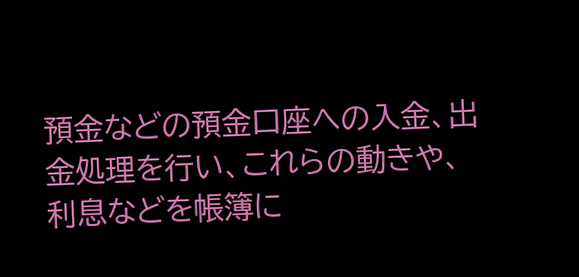預金などの預金口座への入金、出金処理を行い、これらの動きや、利息などを帳簿に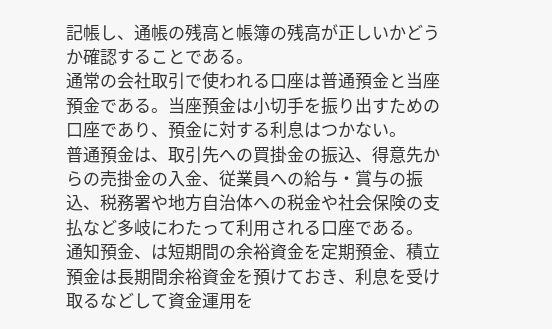記帳し、通帳の残高と帳簿の残高が正しいかどうか確認することである。
通常の会社取引で使われる口座は普通預金と当座預金である。当座預金は小切手を振り出すための口座であり、預金に対する利息はつかない。
普通預金は、取引先への買掛金の振込、得意先からの売掛金の入金、従業員への給与・賞与の振込、税務署や地方自治体への税金や社会保険の支払など多岐にわたって利用される口座である。
通知預金、は短期間の余裕資金を定期預金、積立預金は長期間余裕資金を預けておき、利息を受け取るなどして資金運用を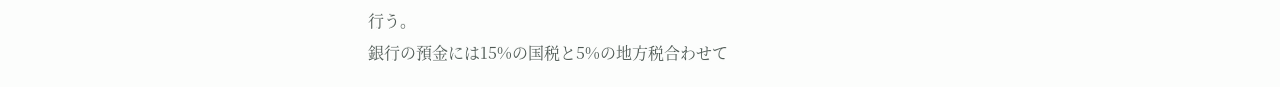行う。
銀行の預金には15%の国税と5%の地方税合わせて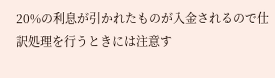20%の利息が引かれたものが入金されるので仕訳処理を行うときには注意す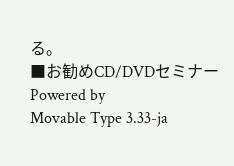る。
■お勧めCD/DVDセミナー
Powered by
Movable Type 3.33-ja